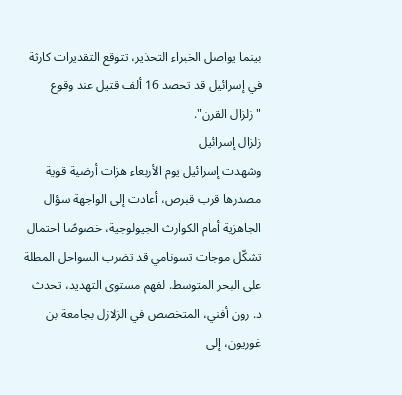بينما يواصل الخبراء التحذير، تتوقع التقديرات كارثة في إسرائيل قد تحصد 16 ألف قتيل عند وقوع "زلزال القرن".
زلزال إسرائيل
وشهدت إسرائيل يوم الأربعاء هزات أرضية قوية مصدرها قرب قبرص، أعادت إلى الواجهة سؤال الجاهزية أمام الكوارث الجيولوجية، خصوصًا احتمال تشكّل موجات تسونامي قد تضرب السواحل المطلة على البحر المتوسط. لفهم مستوى التهديد، تحدث د. رون أفني، المتخصص في الزلازل بجامعة بن غوريون، إلى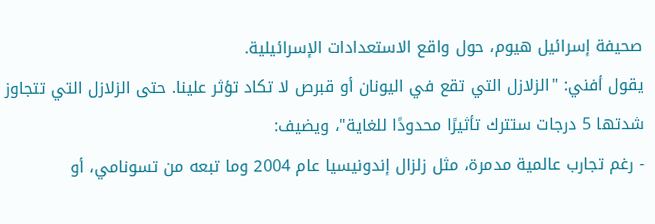صحيفة إسرائيل هيوم، حول واقع الاستعدادات الإسرائيلية.
يقول أفني: "الزلازل التي تقع في اليونان أو قبرص لا تكاد تؤثر علينا. حتى الزلازل التي تتجاوز شدتها 5 درجات ستترك تأثيرًا محدودًا للغاية"، ويضيف:
- رغم تجارب عالمية مدمرة، مثل زلزال إندونيسيا عام 2004 وما تبعه من تسونامي، أو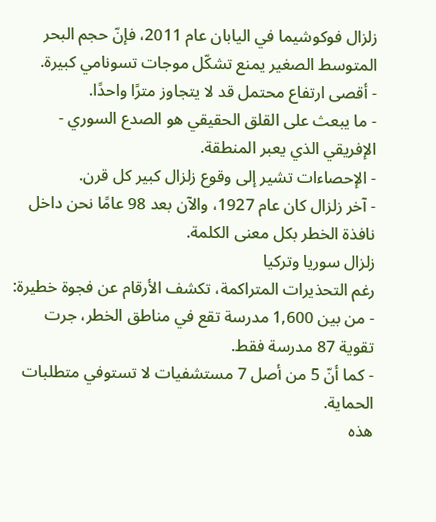زلزال فوكوشيما في اليابان عام 2011، فإنّ حجم البحر المتوسط الصغير يمنع تشكّل موجات تسونامي كبيرة.
- أقصى ارتفاع محتمل قد لا يتجاوز مترًا واحدًا.
- ما يبعث على القلق الحقيقي هو الصدع السوري - الإفريقي الذي يعبر المنطقة.
- الإحصاءات تشير إلى وقوع زلزال كبير كل قرن.
- آخر زلزال كان عام 1927، والآن بعد 98 عامًا نحن داخل نافذة الخطر بكل معنى الكلمة.
زلزال سوريا وتركيا
رغم التحذيرات المتراكمة، تكشف الأرقام عن فجوة خطيرة:
- من بين 1,600 مدرسة تقع في مناطق الخطر، جرت تقوية 87 مدرسة فقط.
- كما أنّ 5 من أصل 7 مستشفيات لا تستوفي متطلبات الحماية.
هذه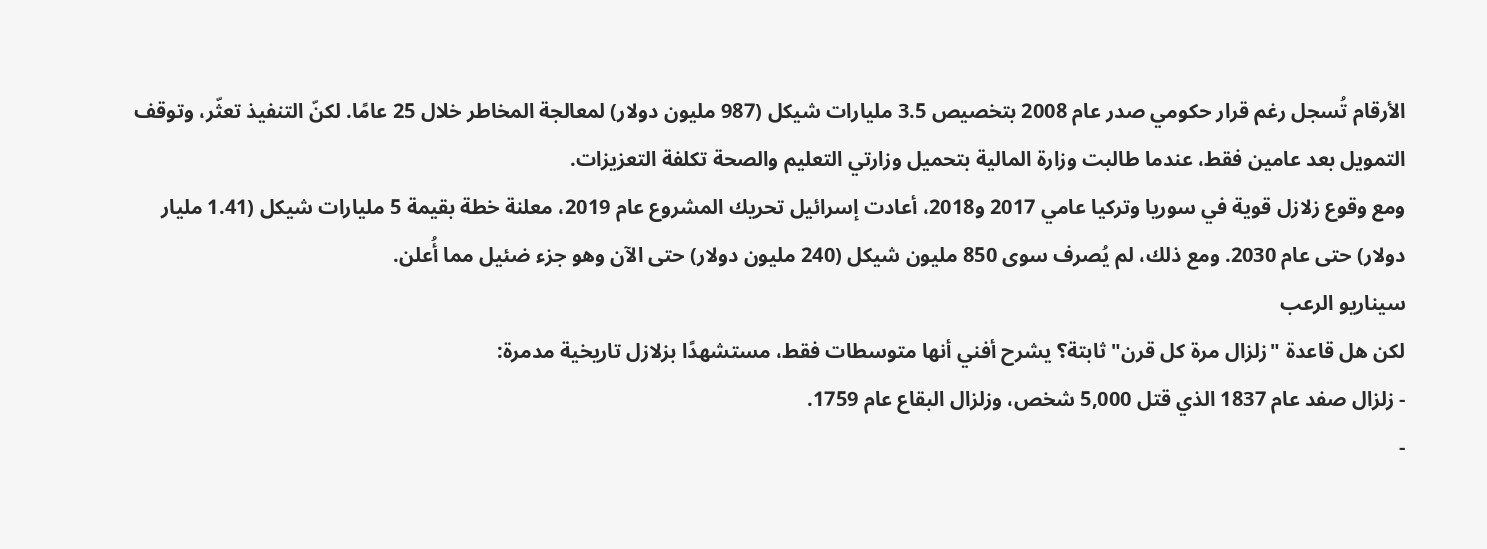الأرقام تُسجل رغم قرار حكومي صدر عام 2008 بتخصيص 3.5 مليارات شيكل (987 مليون دولار) لمعالجة المخاطر خلال 25 عامًا. لكنّ التنفيذ تعثّر، وتوقف التمويل بعد عامين فقط، عندما طالبت وزارة المالية بتحميل وزارتي التعليم والصحة تكلفة التعزيزات.
ومع وقوع زلازل قوية في سوريا وتركيا عامي 2017 و2018، أعادت إسرائيل تحريك المشروع عام 2019، معلنة خطة بقيمة 5 مليارات شيكل (1.41 مليار دولار) حتى عام 2030. ومع ذلك، لم يُصرف سوى 850 مليون شيكل (240 مليون دولار) حتى الآن وهو جزء ضئيل مما أُعلن.
سيناريو الرعب
لكن هل قاعدة "زلزال مرة كل قرن" ثابتة؟ يشرح أفني أنها متوسطات فقط، مستشهدًا بزلازل تاريخية مدمرة:
- زلزال صفد عام 1837 الذي قتل 5,000 شخص، وزلزال البقاع عام 1759.
-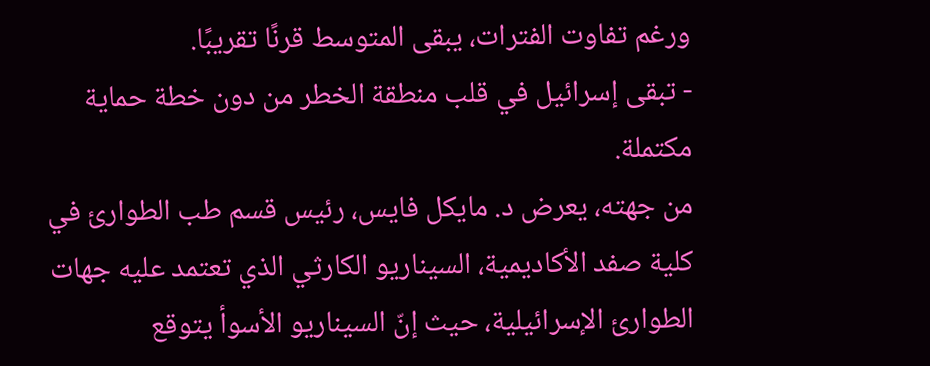ورغم تفاوت الفترات، يبقى المتوسط قرنًا تقريبًا.
- تبقى إسرائيل في قلب منطقة الخطر من دون خطة حماية مكتملة.
من جهته، يعرض د. مايكل فايس، رئيس قسم طب الطوارئ في كلية صفد الأكاديمية، السيناريو الكارثي الذي تعتمد عليه جهات الطوارئ الإسرائيلية، حيث إنّ السيناريو الأسوأ يتوقع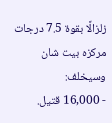زلزالًا بقوة 7.5 درجات مركزه بيت شان وسيخلف:
- 16,000 قتيل.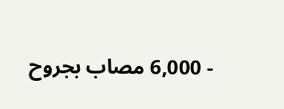- 6,000 مصاب بجروح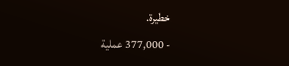خطيرة.
- 377,000 عملية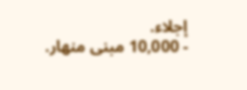إجلاء.
- 10,000 مبنى منهار.